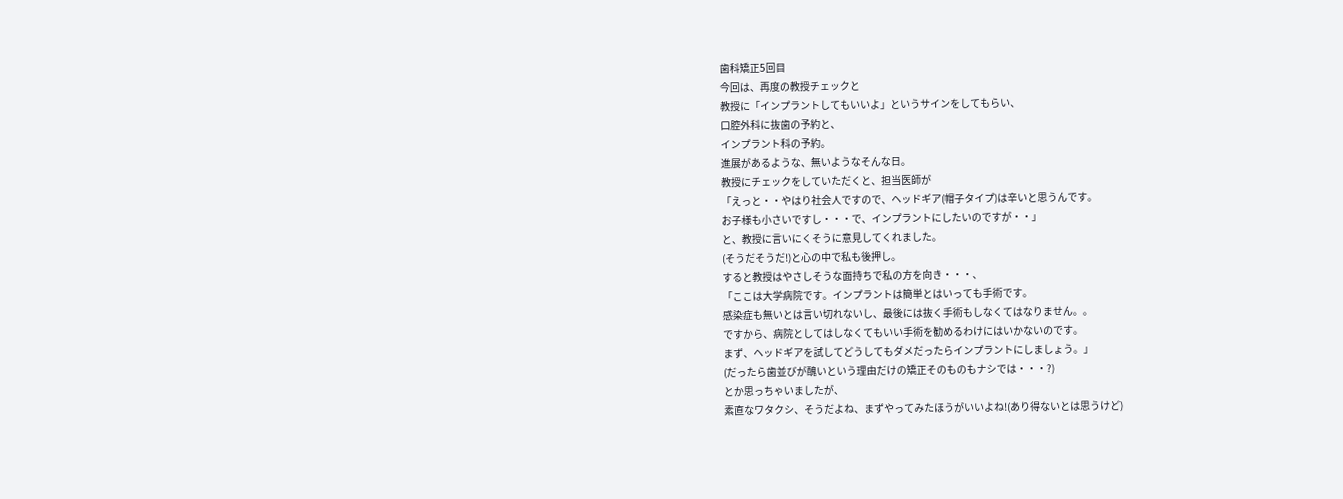歯科矯正5回目
今回は、再度の教授チェックと
教授に「インプラントしてもいいよ」というサインをしてもらい、
口腔外科に抜歯の予約と、
インプラント科の予約。
進展があるような、無いようなそんな日。
教授にチェックをしていただくと、担当医師が
「えっと・・やはり社会人ですので、ヘッドギア(帽子タイプ)は辛いと思うんです。
お子様も小さいですし・・・で、インプラントにしたいのですが・・」
と、教授に言いにくそうに意見してくれました。
(そうだそうだ!)と心の中で私も後押し。
すると教授はやさしそうな面持ちで私の方を向き・・・、
「ここは大学病院です。インプラントは簡単とはいっても手術です。
感染症も無いとは言い切れないし、最後には抜く手術もしなくてはなりません。。
ですから、病院としてはしなくてもいい手術を勧めるわけにはいかないのです。
まず、ヘッドギアを試してどうしてもダメだったらインプラントにしましょう。」
(だったら歯並びが醜いという理由だけの矯正そのものもナシでは・・・?)
とか思っちゃいましたが、
素直なワタクシ、そうだよね、まずやってみたほうがいいよね!(あり得ないとは思うけど)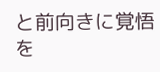と前向きに覚悟を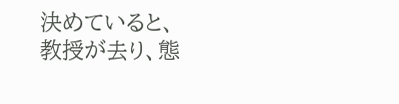決めていると、
教授が去り、態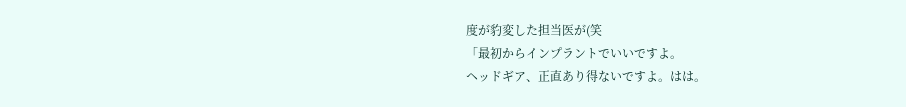度が豹変した担当医が(笑
「最初からインプラントでいいですよ。
ヘッドギア、正直あり得ないですよ。はは。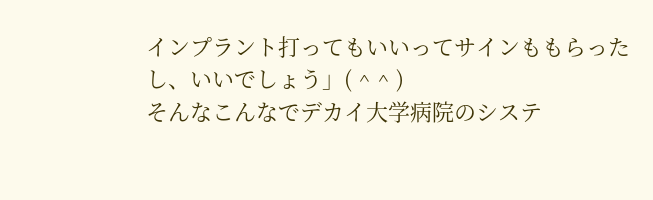インプラント打ってもいいってサインももらったし、いいでしょう」( ^ ^ )
そんなこんなでデカイ大学病院のシステ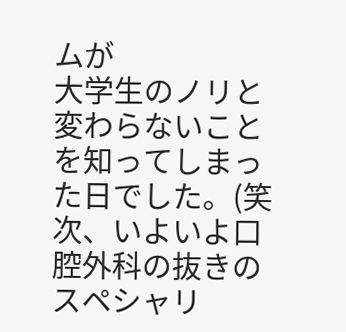ムが
大学生のノリと変わらないことを知ってしまった日でした。(笑
次、いよいよ口腔外科の抜きのスペシャリ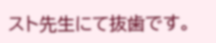スト先生にて抜歯です。